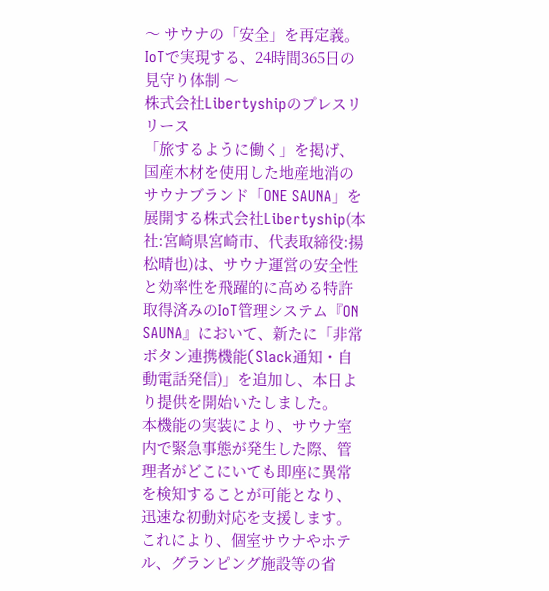〜 サウナの「安全」を再定義。IoTで実現する、24時間365日の見守り体制 〜
株式会社Libertyshipのプレスリリース
「旅するように働く」を掲げ、国産木材を使用した地産地消のサウナブランド「ONE SAUNA」を展開する株式会社Libertyship(本社:宮崎県宮崎市、代表取締役:揚松晴也)は、サウナ運営の安全性と効率性を飛躍的に高める特許取得済みのIoT管理システム『ON SAUNA』において、新たに「非常ボタン連携機能(Slack通知・自動電話発信)」を追加し、本日より提供を開始いたしました。
本機能の実装により、サウナ室内で緊急事態が発生した際、管理者がどこにいても即座に異常を検知することが可能となり、迅速な初動対応を支援します。これにより、個室サウナやホテル、グランピング施設等の省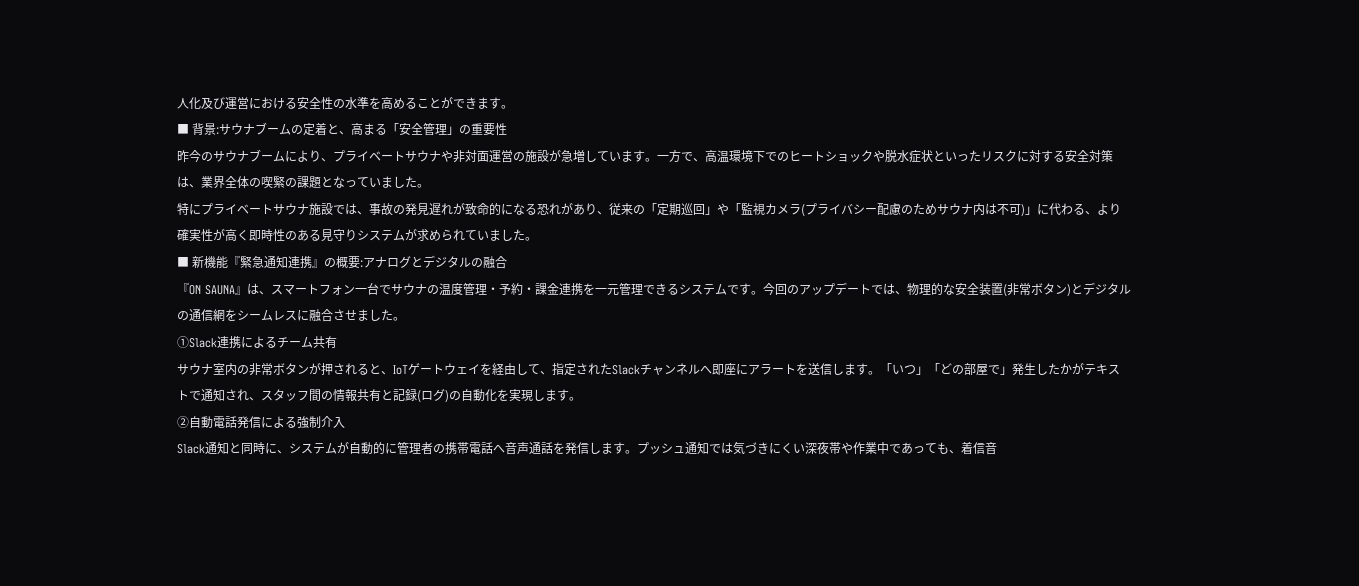人化及び運営における安全性の水準を高めることができます。
■ 背景:サウナブームの定着と、高まる「安全管理」の重要性
昨今のサウナブームにより、プライベートサウナや非対面運営の施設が急増しています。一方で、高温環境下でのヒートショックや脱水症状といったリスクに対する安全対策は、業界全体の喫緊の課題となっていました。
特にプライベートサウナ施設では、事故の発見遅れが致命的になる恐れがあり、従来の「定期巡回」や「監視カメラ(プライバシー配慮のためサウナ内は不可)」に代わる、より確実性が高く即時性のある見守りシステムが求められていました。
■ 新機能『緊急通知連携』の概要:アナログとデジタルの融合
『ON SAUNA』は、スマートフォン一台でサウナの温度管理・予約・課金連携を一元管理できるシステムです。今回のアップデートでは、物理的な安全装置(非常ボタン)とデジタルの通信網をシームレスに融合させました。
①Slack連携によるチーム共有
サウナ室内の非常ボタンが押されると、IoTゲートウェイを経由して、指定されたSlackチャンネルへ即座にアラートを送信します。「いつ」「どの部屋で」発生したかがテキストで通知され、スタッフ間の情報共有と記録(ログ)の自動化を実現します。
②自動電話発信による強制介入
Slack通知と同時に、システムが自動的に管理者の携帯電話へ音声通話を発信します。プッシュ通知では気づきにくい深夜帯や作業中であっても、着信音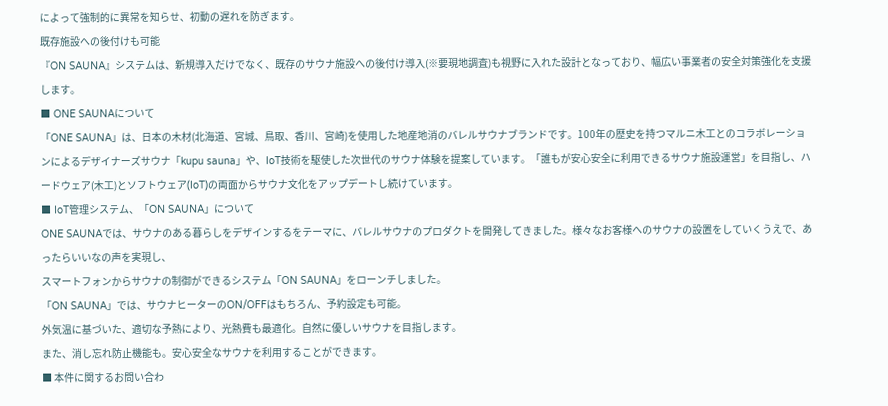によって強制的に異常を知らせ、初動の遅れを防ぎます。
既存施設への後付けも可能
『ON SAUNA』システムは、新規導入だけでなく、既存のサウナ施設への後付け導入(※要現地調査)も視野に入れた設計となっており、幅広い事業者の安全対策強化を支援します。
■ ONE SAUNAについて
「ONE SAUNA」は、日本の木材(北海道、宮城、鳥取、香川、宮崎)を使用した地産地消のバレルサウナブランドです。100年の歴史を持つマルニ木工とのコラボレーションによるデザイナーズサウナ「kupu sauna」や、IoT技術を駆使した次世代のサウナ体験を提案しています。「誰もが安心安全に利用できるサウナ施設運営」を目指し、ハードウェア(木工)とソフトウェア(IoT)の両面からサウナ文化をアップデートし続けています。
■ IoT管理システム、「ON SAUNA」について
ONE SAUNAでは、サウナのある暮らしをデザインするをテーマに、バレルサウナのプロダクトを開発してきました。様々なお客様へのサウナの設置をしていくうえで、あったらいいなの声を実現し、
スマートフォンからサウナの制御ができるシステム「ON SAUNA」をローンチしました。
「ON SAUNA」では、サウナヒーターのON/OFFはもちろん、予約設定も可能。
外気温に基づいた、適切な予熱により、光熱費も最適化。自然に優しいサウナを目指します。
また、消し忘れ防止機能も。安心安全なサウナを利用することができます。
■ 本件に関するお問い合わ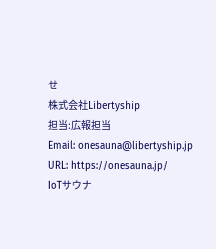せ
株式会社Libertyship
担当:広報担当
Email: onesauna@libertyship.jp
URL: https://onesauna.jp/
IoTサウナ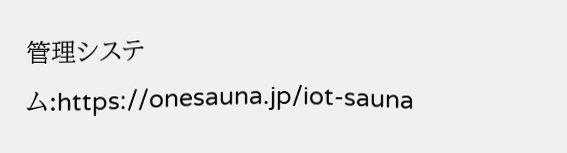管理システム:https://onesauna.jp/iot-sauna